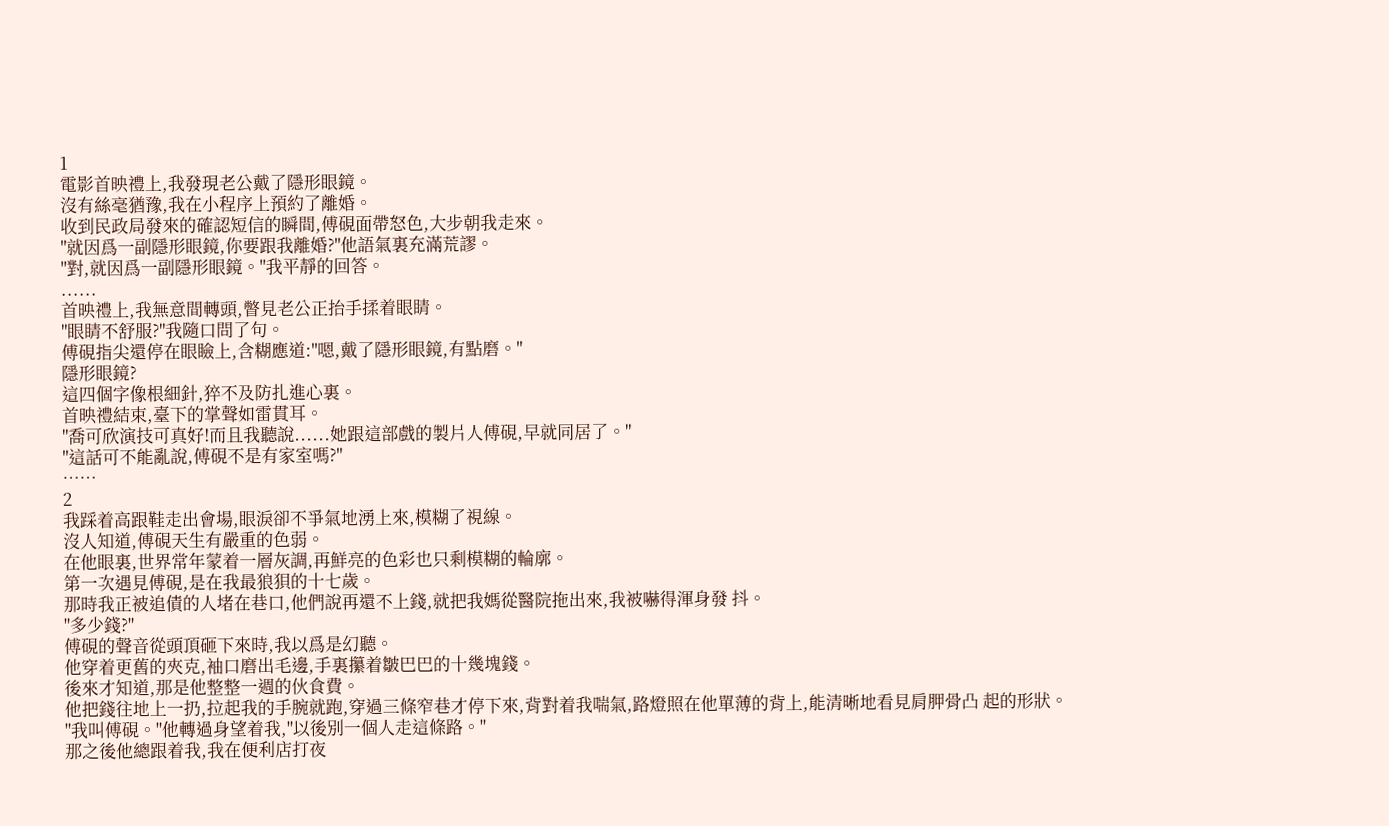1
電影首映禮上,我發現老公戴了隱形眼鏡。
沒有絲毫猶豫,我在小程序上預約了離婚。
收到民政局發來的確認短信的瞬間,傅硯面帶怒色,大步朝我走來。
"就因爲一副隱形眼鏡,你要跟我離婚?"他語氣裏充滿荒謬。
"對,就因爲一副隱形眼鏡。"我平靜的回答。
......
首映禮上,我無意間轉頭,瞥見老公正抬手揉着眼睛。
"眼睛不舒服?"我隨口問了句。
傅硯指尖還停在眼瞼上,含糊應道:"嗯,戴了隱形眼鏡,有點磨。"
隱形眼鏡?
這四個字像根細針,猝不及防扎進心裏。
首映禮結束,臺下的掌聲如雷貫耳。
"喬可欣演技可真好!而且我聽說......她跟這部戲的製片人傅硯,早就同居了。"
"這話可不能亂說,傅硯不是有家室嗎?"
……
2
我踩着高跟鞋走出會場,眼淚卻不爭氣地湧上來,模糊了視線。
沒人知道,傅硯天生有嚴重的色弱。
在他眼裏,世界常年蒙着一層灰調,再鮮亮的色彩也只剩模糊的輪廓。
第一次遇見傅硯,是在我最狼狽的十七歲。
那時我正被追債的人堵在巷口,他們說再還不上錢,就把我媽從醫院拖出來,我被嚇得渾身發 抖。
"多少錢?"
傅硯的聲音從頭頂砸下來時,我以爲是幻聽。
他穿着更舊的夾克,袖口磨出毛邊,手裏攥着皺巴巴的十幾塊錢。
後來才知道,那是他整整一週的伙食費。
他把錢往地上一扔,拉起我的手腕就跑,穿過三條窄巷才停下來,背對着我喘氣,路燈照在他單薄的背上,能清晰地看見肩胛骨凸 起的形狀。
"我叫傅硯。"他轉過身望着我,"以後別一個人走這條路。"
那之後他總跟着我,我在便利店打夜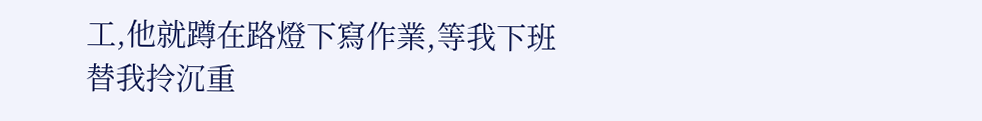工,他就蹲在路燈下寫作業,等我下班替我拎沉重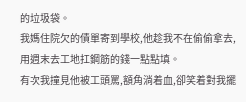的垃圾袋。
我媽住院欠的債單寄到學校,他趁我不在偷偷拿去,用週末去工地扛鋼筋的錢一點點填。
有次我撞見他被工頭罵,額角淌着血,卻笑着對我擺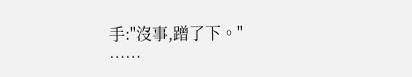手:"沒事,蹭了下。"
……